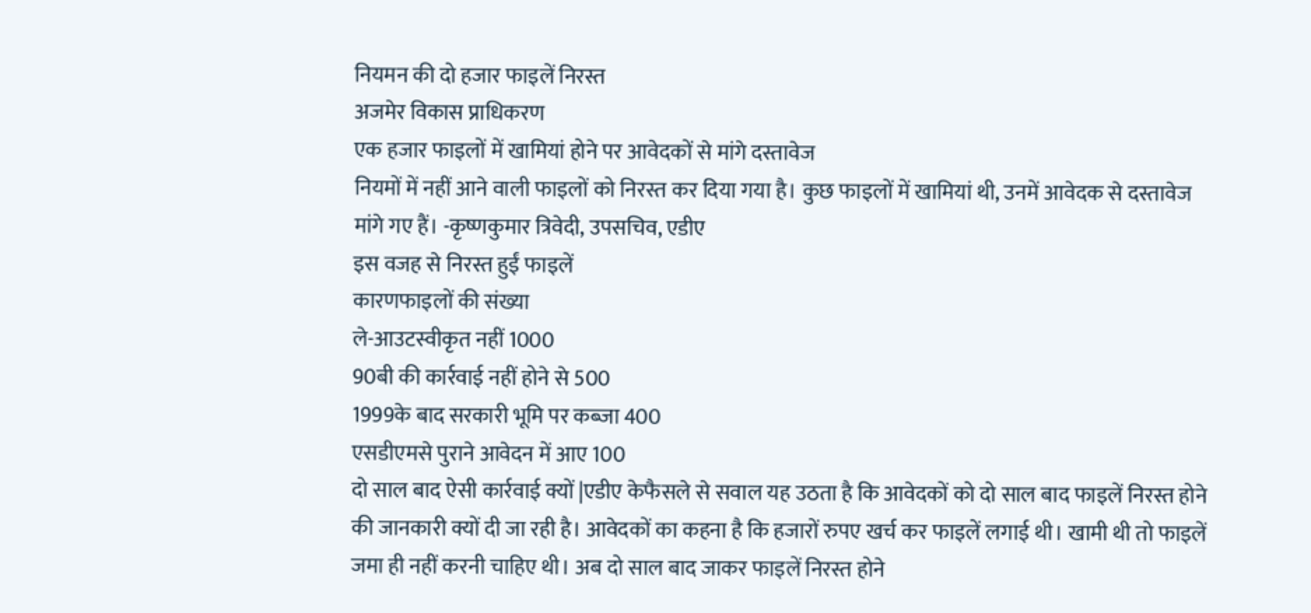नियमन की दो हजार फाइलें निरस्त
अजमेर विकास प्राधिकरण
एक हजार फाइलों में खामियां होने पर आवेदकों से मांगे दस्तावेज
नियमों में नहीं आने वाली फाइलों को निरस्त कर दिया गया है। कुछ फाइलों में खामियां थी, उनमें आवेदक से दस्तावेज मांगे गए हैं। -कृष्णकुमार त्रिवेदी, उपसचिव, एडीए
इस वजह से निरस्त हुईं फाइलें
कारणफाइलों की संख्या
ले-आउटस्वीकृत नहीं 1000
90बी की कार्रवाई नहीं होने से 500
1999के बाद सरकारी भूमि पर कब्जा 400
एसडीएमसे पुराने आवेदन में आए 100
दो साल बाद ऐसी कार्रवाई क्यों |एडीए केफैसले से सवाल यह उठता है कि आवेदकों को दो साल बाद फाइलें निरस्त होने की जानकारी क्यों दी जा रही है। आवेदकों का कहना है कि हजारों रुपए खर्च कर फाइलें लगाई थी। खामी थी तो फाइलें जमा ही नहीं करनी चाहिए थी। अब दो साल बाद जाकर फाइलें निरस्त होने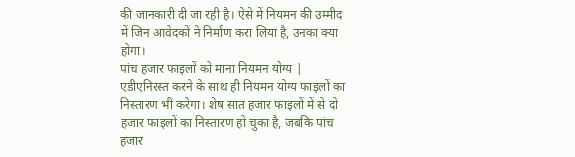की जानकारी दी जा रही है। ऐसे में नियमन की उम्मीद में जिन आवेदकों ने निर्माण करा लिया है, उनका क्या होगा।
पांच हजार फाइलों को माना नियमन योग्य | एडीएनिरस्त करने के साथ ही नियमन योग्य फाइलों का निस्तारण भी करेगा। शेष सात हजार फाइलों में से दो हजार फाइलों का निस्तारण हो चुका है, जबकि पांच हजार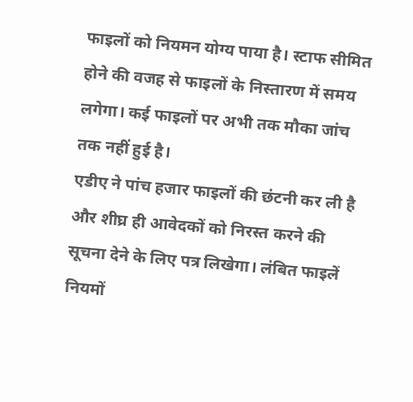फाइलों को नियमन योग्य पाया है। स्टाफ सीमित होने की वजह से फाइलों के निस्तारण में समय लगेगा। कई फाइलों पर अभी तक मौका जांच तक नहीं हुई है।
एडीए ने पांच हजार फाइलों की छंटनी कर ली है और शीघ्र ही आवेदकों को निरस्त करने की सूचना देने के लिए पत्र लिखेगा। लंबित फाइलें नियमों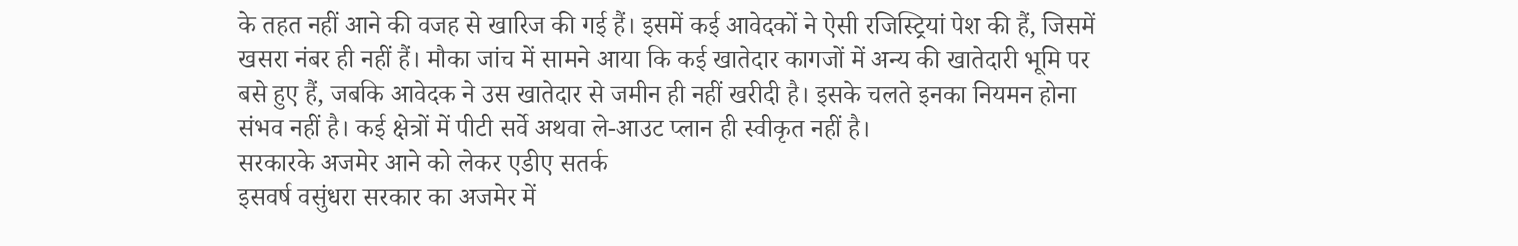के तहत नहीं आने की वजह से खारिज की गई हैं। इसमें कई आवेदकों ने ऐसी रजिस्ट्रियां पेश की हैं, जिसमें खसरा नंबर ही नहीं हैं। मौका जांच में सामने आया कि कई खातेदार कागजों में अन्य की खातेदारी भूमि पर बसे हुए हैं, जबकि आवेदक ने उस खातेदार से जमीन ही नहीं खरीदी है। इसके चलते इनका नियमन होना संभव नहीं है। कई क्षेत्रों में पीटी सर्वे अथवा ले-आउट प्लान ही स्वीकृत नहीं है।
सरकारके अजमेर आने को लेकर एडीए सतर्क
इसवर्ष वसुंधरा सरकार का अजमेर में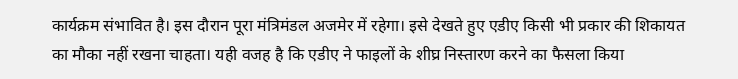कार्यक्रम संभावित है। इस दौरान पूरा मंत्रिमंडल अजमेर में रहेगा। इसे देखते हुए एडीए किसी भी प्रकार की शिकायत का मौका नहीं रखना चाहता। यही वजह है कि एडीए ने फाइलों के शीघ्र निस्तारण करने का फैसला किया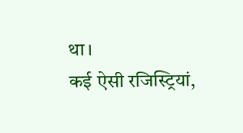था।
कई ऐसी रजिस्ट्रियां,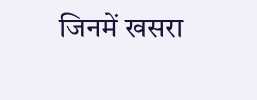जिनमें खसरा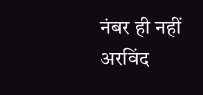नंबर ही नहीं
अरविंद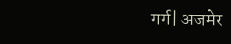गर्ग| अजमेर